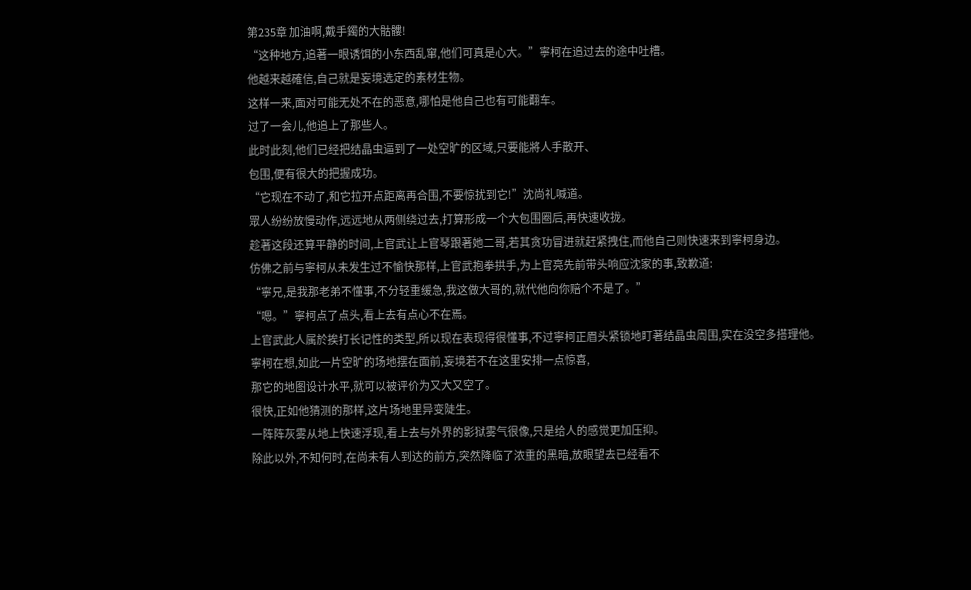第235章 加油啊,戴手鐲的大骷髏!
“这种地方,追著一眼诱饵的小东西乱窜,他们可真是心大。”寧柯在追过去的途中吐槽。
他越来越確信,自己就是妄境选定的素材生物。
这样一来,面对可能无处不在的恶意,哪怕是他自己也有可能翻车。
过了一会儿,他追上了那些人。
此时此刻,他们已经把结晶虫逼到了一处空旷的区域,只要能將人手散开、
包围,便有很大的把握成功。
“它现在不动了,和它拉开点距离再合围,不要惊扰到它!”沈尚礼喊道。
眾人纷纷放慢动作,远远地从两侧绕过去,打算形成一个大包围圈后,再快速收拢。
趁著这段还算平静的时间,上官武让上官琴跟著她二哥,若其贪功冒进就赶紧拽住,而他自己则快速来到寧柯身边。
仿佛之前与寧柯从未发生过不愉快那样,上官武抱拳拱手,为上官亮先前带头响应沈家的事,致歉道:
“寧兄,是我那老弟不懂事,不分轻重缓急,我这做大哥的,就代他向你赔个不是了。”
“嗯。”寧柯点了点头,看上去有点心不在焉。
上官武此人属於挨打长记性的类型,所以现在表现得很懂事,不过寧柯正眉头紧锁地盯著结晶虫周围,实在没空多搭理他。
寧柯在想,如此一片空旷的场地摆在面前,妄境若不在这里安排一点惊喜,
那它的地图设计水平,就可以被评价为又大又空了。
很快,正如他猜测的那样,这片场地里异变陡生。
一阵阵灰雾从地上快速浮现,看上去与外界的影狱雾气很像,只是给人的感觉更加压抑。
除此以外,不知何时,在尚未有人到达的前方,突然降临了浓重的黑暗,放眼望去已经看不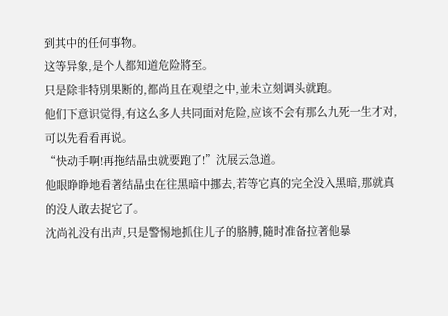到其中的任何事物。
这等异象,是个人都知道危险將至。
只是除非特別果断的,都尚且在观望之中,並未立刻调头就跑。
他们下意识觉得,有这么多人共同面对危险,应该不会有那么九死一生才对,可以先看看再说。
“快动手啊!再拖结晶虫就要跑了!”沈展云急道。
他眼睁睁地看著结晶虫在往黑暗中挪去,若等它真的完全没入黑暗,那就真的没人敢去捉它了。
沈尚礼没有出声,只是警惕地抓住儿子的胳膊,隨时准备拉著他暴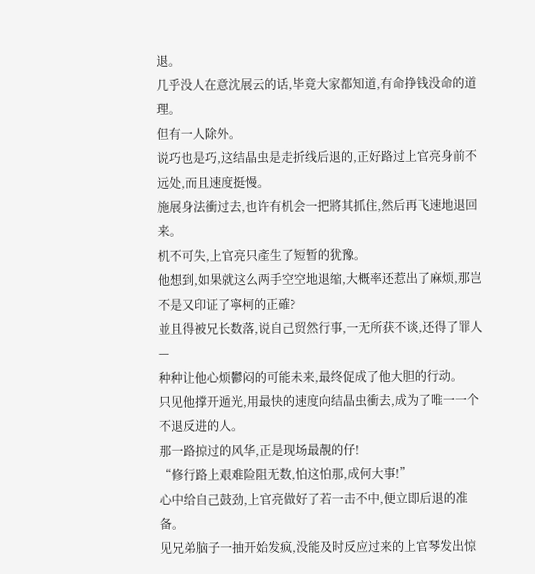退。
几乎没人在意沈展云的话,毕竟大家都知道,有命挣钱没命的道理。
但有一人除外。
说巧也是巧,这结晶虫是走折线后退的,正好路过上官亮身前不远处,而且速度挺慢。
施展身法衝过去,也许有机会一把將其抓住,然后再飞速地退回来。
机不可失,上官亮只產生了短暂的犹豫。
他想到,如果就这么两手空空地退缩,大概率还惹出了麻烦,那岂不是又印证了寧柯的正確?
並且得被兄长数落,说自己贸然行事,一无所获不谈,还得了罪人—
种种让他心烦鬱闷的可能未来,最终促成了他大胆的行动。
只见他撑开遁光,用最快的速度向结晶虫衝去,成为了唯一一个不退反进的人。
那一路掠过的风华,正是现场最靚的仔!
“修行路上艰难险阻无数,怕这怕那,成何大事!”
心中给自己鼓劲,上官亮做好了若一击不中,便立即后退的准备。
见兄弟脑子一抽开始发疯,没能及时反应过来的上官琴发出惊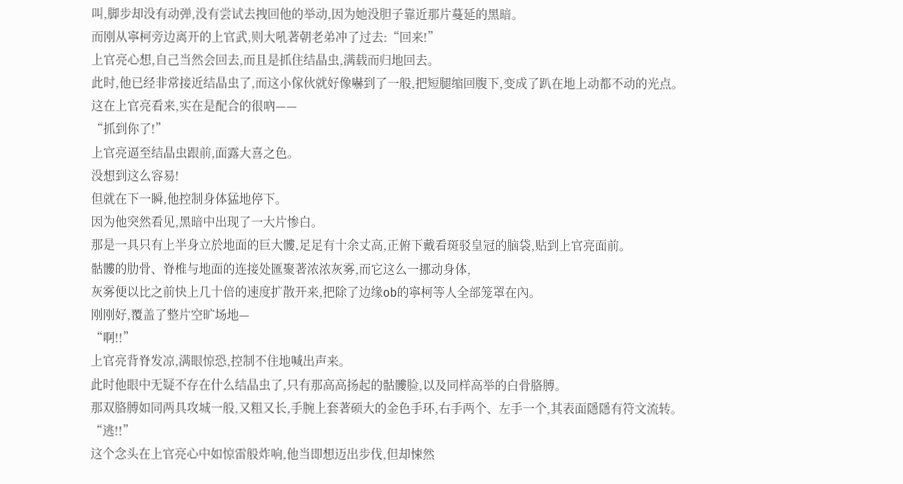叫,脚步却没有动弹,没有尝试去拽回他的举动,因为她没胆子靠近那片蔓延的黑暗。
而刚从寧柯旁边离开的上官武,则大吼著朝老弟冲了过去:“回来!”
上官亮心想,自己当然会回去,而且是抓住结晶虫,满载而归地回去。
此时,他已经非常接近结晶虫了,而这小傢伙就好像嚇到了一般,把短腿缩回腹下,变成了趴在地上动都不动的光点。
这在上官亮看来,实在是配合的很吶——
“抓到你了!”
上官亮逼至结晶虫跟前,面露大喜之色。
没想到这么容易!
但就在下一瞬,他控制身体猛地停下。
因为他突然看见,黑暗中出现了一大片惨白。
那是一具只有上半身立於地面的巨大髏,足足有十余丈高,正俯下戴看斑驳皇冠的脑袋,贴到上官亮面前。
骷髏的肋骨、脊椎与地面的连接处匯聚著浓浓灰雾,而它这么一挪动身体,
灰雾便以比之前快上几十倍的速度扩散开来,把除了边缘ob的寧柯等人全部笼罩在內。
刚刚好,覆盖了整片空旷场地—
“啊!!”
上官亮背脊发凉,满眼惊恐,控制不住地喊出声来。
此时他眼中无疑不存在什么结晶虫了,只有那高高扬起的骷髏脸,以及同样高举的白骨胳膊。
那双胳膊如同两具攻城一般,又粗又长,手腕上套著硕大的金色手环,右手两个、左手一个,其表面隱隱有符文流转。
“逃!!”
这个念头在上官亮心中如惊雷般炸响,他当即想迈出步伐,但却悚然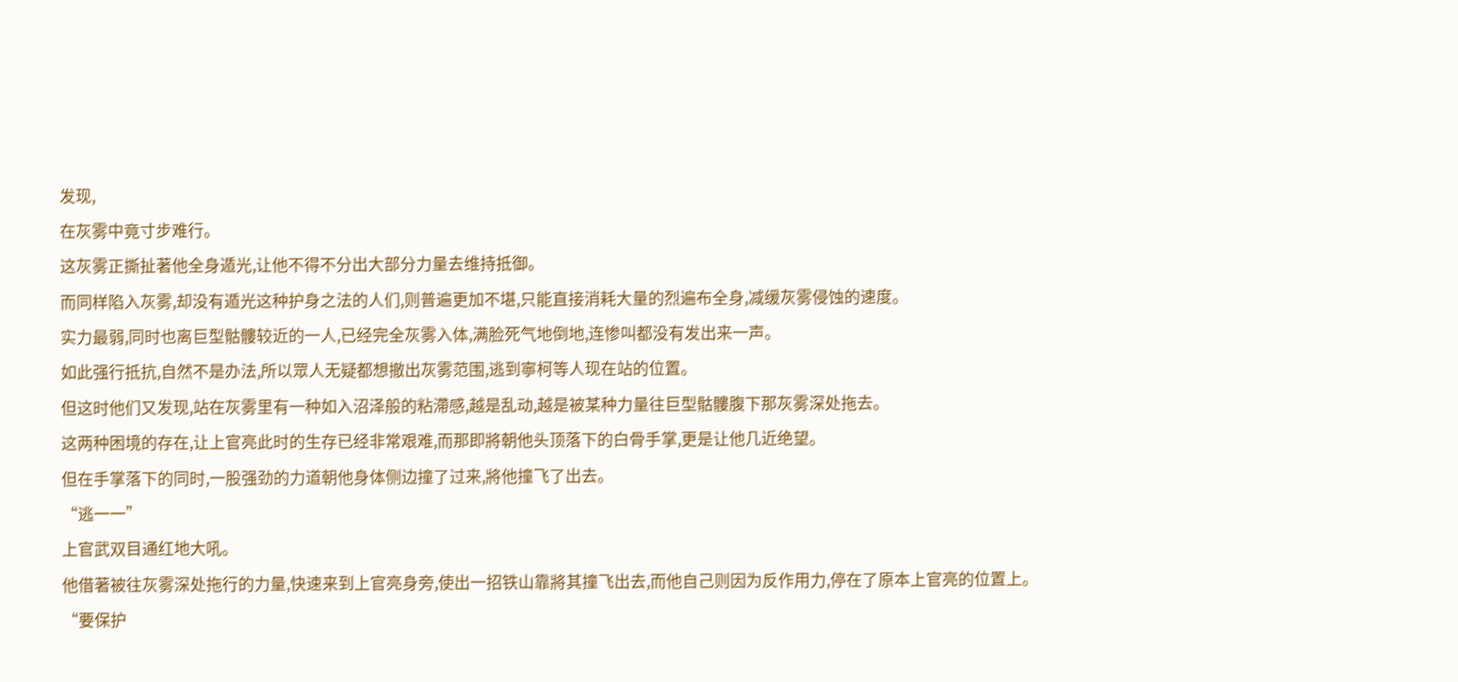发现,
在灰雾中竟寸步难行。
这灰雾正撕扯著他全身遁光,让他不得不分出大部分力量去维持抵御。
而同样陷入灰雾,却没有遁光这种护身之法的人们,则普遍更加不堪,只能直接消耗大量的烈遍布全身,减缓灰雾侵蚀的速度。
实力最弱,同时也离巨型骷髏较近的一人,已经完全灰雾入体,满脸死气地倒地,连惨叫都没有发出来一声。
如此强行抵抗,自然不是办法,所以眾人无疑都想撤出灰雾范围,逃到寧柯等人现在站的位置。
但这时他们又发现,站在灰雾里有一种如入沼泽般的粘滯感,越是乱动,越是被某种力量往巨型骷髏腹下那灰雾深处拖去。
这两种困境的存在,让上官亮此时的生存已经非常艰难,而那即將朝他头顶落下的白骨手掌,更是让他几近绝望。
但在手掌落下的同时,一股强劲的力道朝他身体侧边撞了过来,將他撞飞了出去。
“逃一一”
上官武双目通红地大吼。
他借著被往灰雾深处拖行的力量,快速来到上官亮身旁,使出一招铁山靠將其撞飞出去,而他自己则因为反作用力,停在了原本上官亮的位置上。
“要保护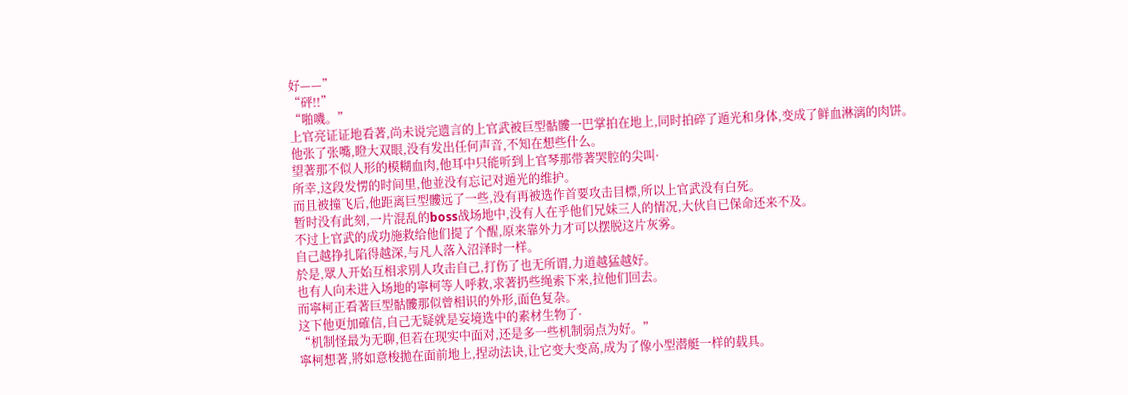好——”
“砰!!”
“啪嘰。”
上官亮证证地看著,尚未说完遗言的上官武被巨型骷髏一巴掌拍在地上,同时拍碎了遁光和身体,变成了鲜血淋漓的肉饼。
他张了张嘴,瞪大双眼,没有发出任何声音,不知在想些什么。
望著那不似人形的模糊血肉,他耳中只能听到上官琴那带著哭腔的尖叫·
所幸,这段发愣的时间里,他並没有忘记对遁光的维护。
而且被撞飞后,他距离巨型髏远了一些,没有再被选作首要攻击目標,所以上官武没有白死。
暂时没有此刻,一片混乱的boss战场地中,没有人在乎他们兄妹三人的情况,大伙自已保命还来不及。
不过上官武的成功施救给他们提了个醒,原来靠外力才可以摆脱这片灰雾。
自己越挣扎陷得越深,与凡人落入沼泽时一样。
於是,眾人开始互相求別人攻击自己,打伤了也无所谓,力道越猛越好。
也有人向未进入场地的寧柯等人呼救,求著扔些绳索下来,拉他们回去。
而寧柯正看著巨型骷髏那似曾相识的外形,面色复杂。
这下他更加確信,自己无疑就是妄境选中的素材生物了·
“机制怪最为无聊,但若在现实中面对,还是多一些机制弱点为好。”
寧柯想著,將如意梭拋在面前地上,捏动法诀,让它变大变高,成为了像小型潜艇一样的载具。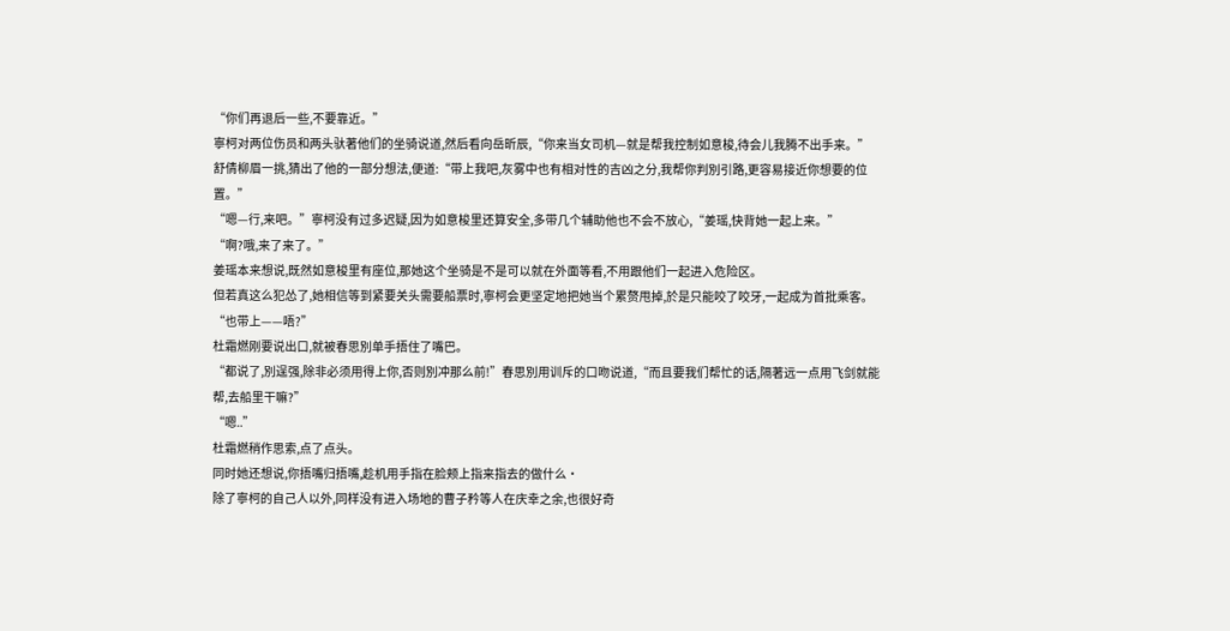“你们再退后一些,不要靠近。”
寧柯对两位伤员和两头驮著他们的坐骑说道,然后看向岳昕辰,“你来当女司机—就是帮我控制如意梭,待会儿我腾不出手来。”
舒倩柳眉一挑,猜出了他的一部分想法,便道:“带上我吧,灰雾中也有相对性的吉凶之分,我帮你判別引路,更容易接近你想要的位置。”
“嗯—行,来吧。”寧柯没有过多迟疑,因为如意梭里还算安全,多带几个辅助他也不会不放心,“姜瑶,快背她一起上来。”
“啊?哦,来了来了。”
姜瑶本来想说,既然如意梭里有座位,那她这个坐骑是不是可以就在外面等看,不用跟他们一起进入危险区。
但若真这么犯怂了,她相信等到紧要关头需要船票时,寧柯会更坚定地把她当个累赘甩掉,於是只能咬了咬牙,一起成为首批乘客。
“也带上——唔?”
杜霜燃刚要说出口,就被春思別单手捂住了嘴巴。
“都说了,別逞强,除非必须用得上你,否则別冲那么前!”春思別用训斥的口吻说道,“而且要我们帮忙的话,隔著远一点用飞剑就能帮,去船里干嘛?”
“嗯..”
杜霜燃稍作思索,点了点头。
同时她还想说,你捂嘴归捂嘴,趁机用手指在脸颊上指来指去的做什么·
除了寧柯的自己人以外,同样没有进入场地的曹子矜等人在庆幸之余,也很好奇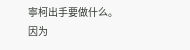寧柯出手要做什么。
因为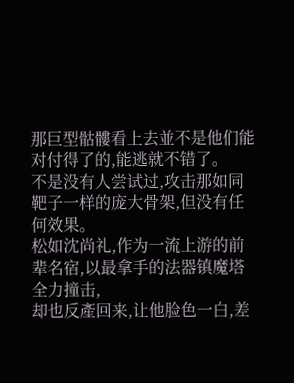那巨型骷髏看上去並不是他们能对付得了的,能逃就不错了。
不是没有人尝试过,攻击那如同靶子一样的庞大骨架,但没有任何效果。
松如沈尚礼,作为一流上游的前辈名宿,以最拿手的法器镇魔塔全力撞击,
却也反產回来,让他脸色一白,差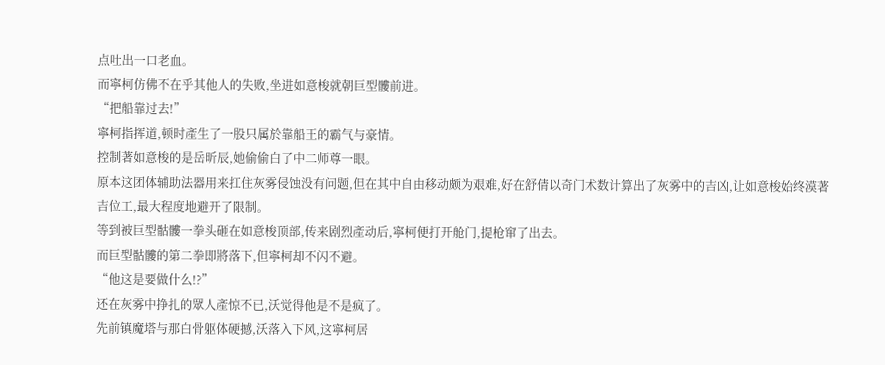点吐出一口老血。
而寧柯仿佛不在乎其他人的失败,坐进如意梭就朝巨型髏前进。
“把船靠过去!”
寧柯指挥道,顿时產生了一股只属於靠船王的霸气与豪情。
控制著如意梭的是岳昕辰,她偷偷白了中二师尊一眼。
原本这团体辅助法器用来扛住灰雾侵蚀没有问题,但在其中自由移动颇为艰难,好在舒倩以奇门术数计算出了灰雾中的吉凶,让如意梭始终漠著吉位工,最大程度地避开了限制。
等到被巨型骷髏一拳头砸在如意梭顶部,传来剧烈產动后,寧柯便打开舱门,提枪窜了出去。
而巨型骷髏的第二拳即將落下,但寧柯却不闪不避。
“他这是要做什么!?”
还在灰雾中挣扎的眾人產惊不已,沃觉得他是不是疯了。
先前镇魔塔与那白骨躯体硬撼,沃落入下风,这寧柯居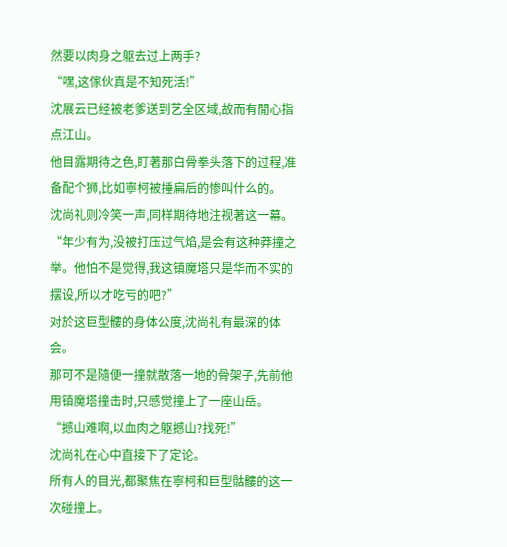然要以肉身之躯去过上两手?
“嘿,这傢伙真是不知死活!”
沈展云已经被老爹送到艺全区域,故而有閒心指点江山。
他目露期待之色,盯著那白骨拳头落下的过程,准备配个狮,比如寧柯被捶扁后的惨叫什么的。
沈尚礼则冷笑一声,同样期待地注视著这一幕。
“年少有为,没被打压过气焰,是会有这种莽撞之举。他怕不是觉得,我这镇魔塔只是华而不实的摆设,所以才吃亏的吧?”
对於这巨型髏的身体公度,沈尚礼有最深的体会。
那可不是隨便一撞就散落一地的骨架子,先前他用镇魔塔撞击时,只感觉撞上了一座山岳。
“撼山难啊,以血肉之躯撼山?找死!”
沈尚礼在心中直接下了定论。
所有人的目光,都聚焦在寧柯和巨型骷髏的这一次碰撞上。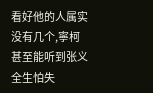看好他的人属实没有几个,寧柯甚至能听到张义全生怕失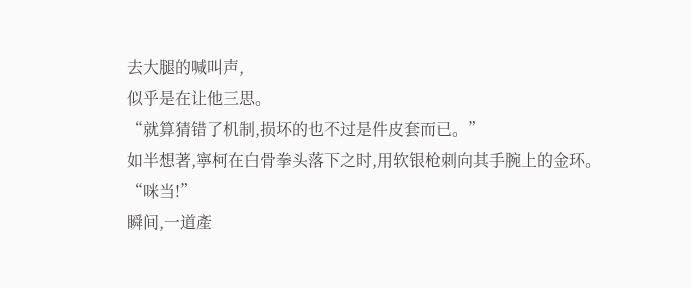去大腿的喊叫声,
似乎是在让他三思。
“就算猜错了机制,损坏的也不过是件皮套而已。”
如半想著,寧柯在白骨拳头落下之时,用软银枪刺向其手腕上的金环。
“咪当!”
瞬间,一道產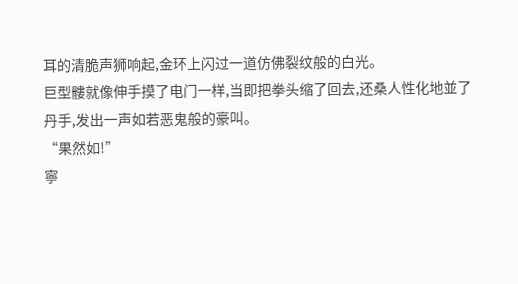耳的清脆声狮响起,金环上闪过一道仿佛裂纹般的白光。
巨型髏就像伸手摸了电门一样,当即把拳头缩了回去,还桑人性化地並了丹手,发出一声如若恶鬼般的豪叫。
“果然如!”
寧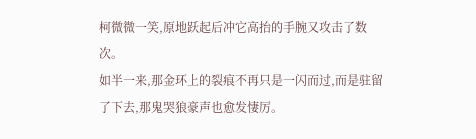柯微微一笑,原地跃起后冲它高抬的手腕又攻击了数次。
如半一来,那金环上的裂痕不再只是一闪而过,而是驻留了下去,那鬼哭狼豪声也愈发悽厉。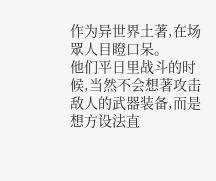作为异世界土著,在场眾人目瞪口呆。
他们平日里战斗的时候,当然不会想著攻击敌人的武器装备,而是想方设法直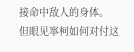接命中敌人的身体。
但眼见寧柯如何对付这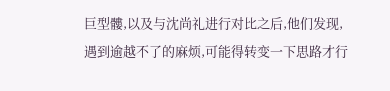巨型髏,以及与沈尚礼进行对比之后,他们发现,
遇到逾越不了的麻烦,可能得转变一下思路才行